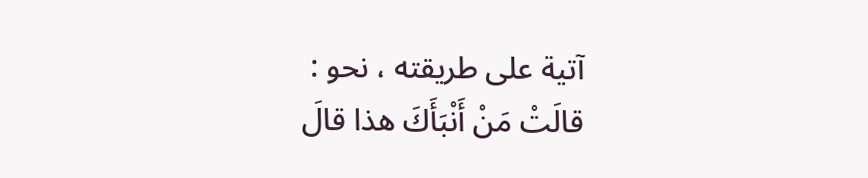آتية على طريقته ، نحو :
قالَتْ مَنْ أَنْبَأَكَ هذا قالَ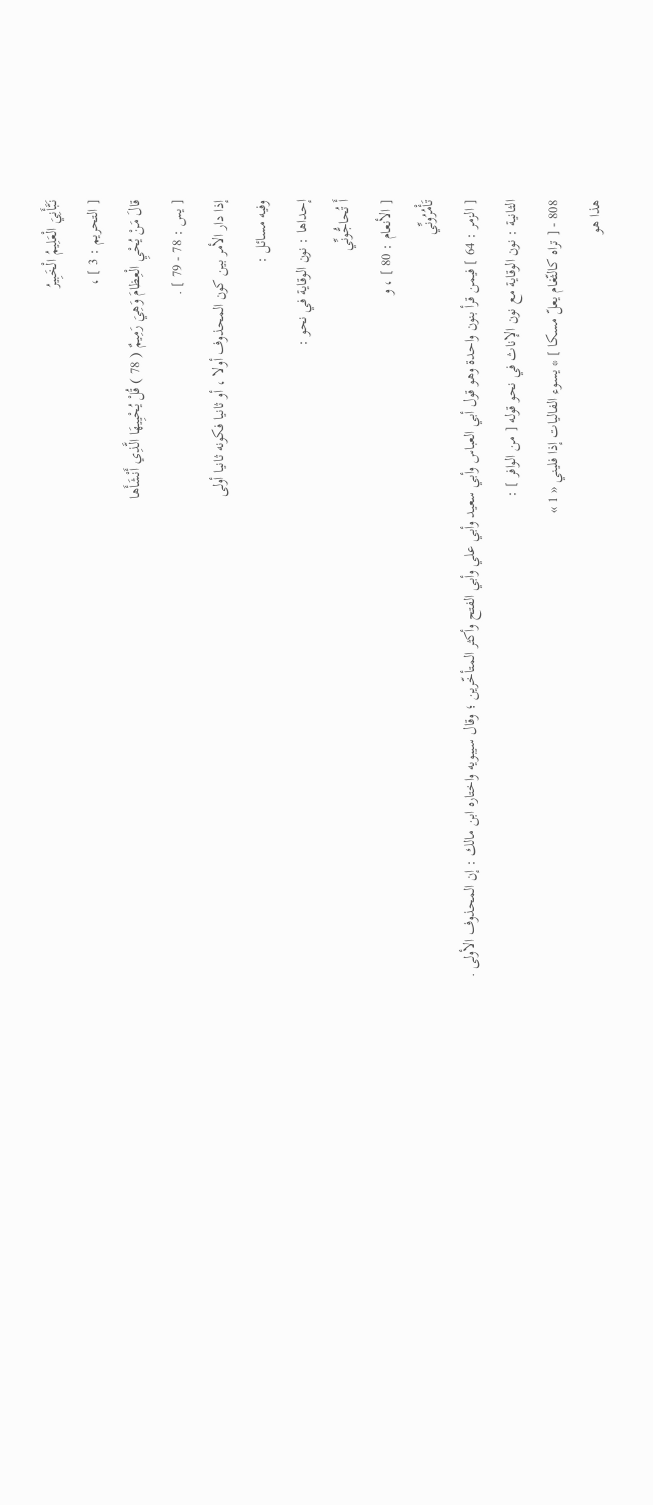نَبَّأَنِيَ الْعَلِيمُ الْخَبِيرُ
[ التحريم : 3 ] ،
قالَ مَنْ يُحْيِ الْعِظامَ وَهِيَ رَمِيمٌ ( 78 ) قُلْ يُحْيِيهَا الَّذِي أَنْشَأَها
[ يس : 78 - 79 ] .
إذا دار الأمر بين كون المحذوف أولا ، أو ثانيا فكونه ثانيا أولى
وفيه مسائل :
إحداها : نون الوقاية في نحو :
أَ تُحاجُّونِّي
[ الأنعام : 80 ] ، و
تَأْمُرُونِّي
[ الزمر : 64 ] فيمن قرأ بنون واحدة وهو قول أبي العباس وأبي سعيد وأبي علي وأبي الفتح وأكثر المتأخّرين ؛ وقال سيبويه واختاره ابن مالك : إن المحذوف الأولى .
الثانية : نون الوقاية مع نون الإناث في نحو قوله [ من الوافر ] :
808 - [ تراه كالثّغام يعلّ مسكا ] * يسوء الفاليات إذا فليني « 1 »
هذا هو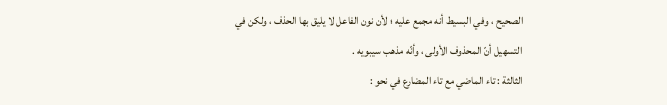الصحيح ، وفي البسيط أنه مجمع عليه ؛ لأن نون الفاعل لا يليق بها الحذف ، ولكن في التسهيل أنّ المحذوف الأولى ، وأنّه مذهب سيبويه .
الثالثة : تاء الماضي مع تاء المضارع في نحو :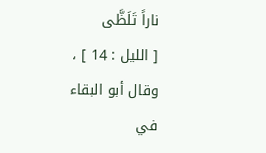ناراً تَلَظَّى
[ الليل : 14 ] ، وقال أبو البقاء في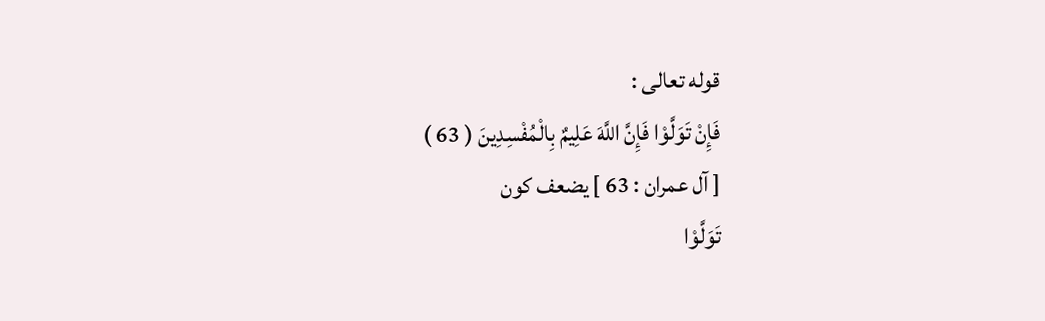قوله تعالى :
فَإِنْ تَوَلَّوْا فَإِنَّ اللَّهَ عَلِيمٌ بِالْمُفْسِدِينَ ( 63 )
[ آل عمران : 63 ] يضعف كون
تَوَلَّوْا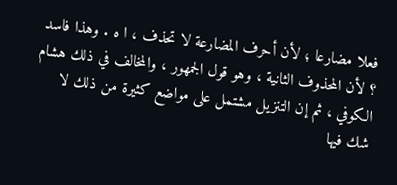فعلا مضارعا ؛ لأن أحرف المضارعة لا تحذف ، ا ه . وهذا فاسد ؟ لأن المحذوف الثانية ، وهو قول الجمهور ، والمخالف في ذلك هشام الكوفي ، ثم إن التنزيل مشتمل على مواضع كثيرة من ذلك لا شك فيها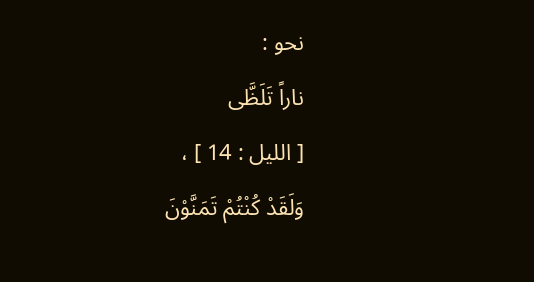نحو :
ناراً تَلَظَّى
[ الليل : 14 ] ،
وَلَقَدْ كُنْتُمْ تَمَنَّوْنَ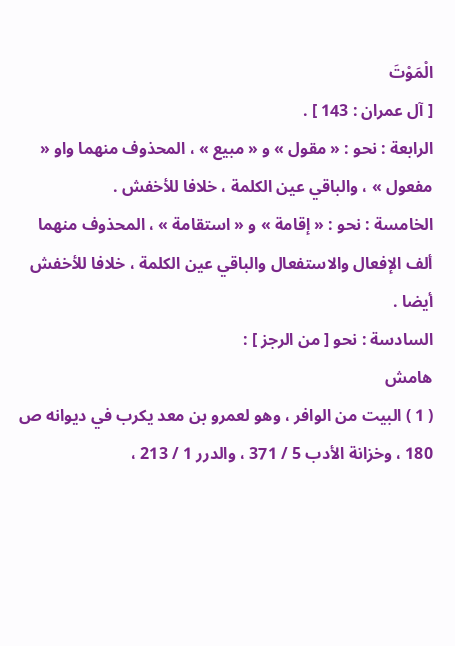الْمَوْتَ
[ آل عمران : 143 ] .
الرابعة : نحو : « مقول » و « مبيع » ، المحذوف منهما واو « مفعول » ، والباقي عين الكلمة ، خلافا للأخفش .
الخامسة : نحو : « إقامة » و « استقامة » ، المحذوف منهما ألف الإفعال والاستفعال والباقي عين الكلمة ، خلافا للأخفش أيضا .
السادسة : نحو [ من الرجز ] :
هامش
( 1 ) البيت من الوافر ، وهو لعمرو بن معد يكرب في ديوانه ص 180 ، وخزانة الأدب 5 / 371 ، والدرر 1 / 213 ،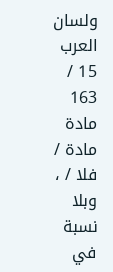ولسان العرب 15 / 163 مادة مادة / فلا / ، وبلا نسبة في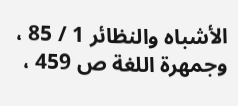الأشباه والنظائر 1 / 85 ، وجمهرة اللغة ص 459 ،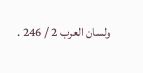ولسان العرب 2 / 246 .